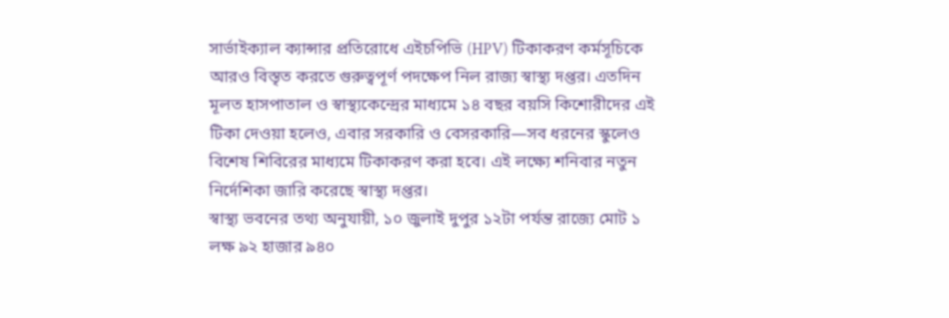সার্ভাইক্যাল ক্যান্সার প্রতিরোধে এইচপিভি (HPV) টিকাকরণ কর্মসূচিকে আরও বিস্তৃত করতে গুরুত্বপূর্ণ পদক্ষেপ নিল রাজ্য স্বাস্থ্য দপ্তর। এতদিন মূলত হাসপাতাল ও স্বাস্থ্যকেন্দ্রের মাধ্যমে ১৪ বছর বয়সি কিশোরীদের এই টিকা দেওয়া হলেও, এবার সরকারি ও বেসরকারি—সব ধরনের স্কুলেও বিশেষ শিবিরের মাধ্যমে টিকাকরণ করা হবে। এই লক্ষ্যে শনিবার নতুন নির্দেশিকা জারি করেছে স্বাস্থ্য দপ্তর।
স্বাস্থ্য ভবনের তথ্য অনুযায়ী, ১০ জুলাই দুপুর ১২টা পর্যন্ত রাজ্যে মোট ১ লক্ষ ৯২ হাজার ৯৪০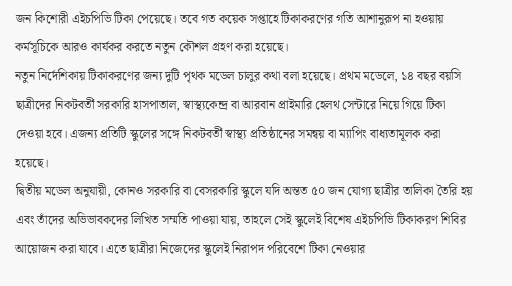জন কিশোরী এইচপিভি টিকা পেয়েছে। তবে গত কয়েক সপ্তাহে টিকাকরণের গতি আশানুরূপ না হওয়ায় কর্মসূচিকে আরও কার্যকর করতে নতুন কৌশল গ্রহণ করা হয়েছে।
নতুন নির্দেশিকায় টিকাকরণের জন্য দুটি পৃথক মডেল চালুর কথা বলা হয়েছে। প্রথম মডেলে, ১৪ বছর বয়সি ছাত্রীদের নিকটবর্তী সরকারি হাসপাতাল, স্বাস্থ্যকেন্দ্র বা আরবান প্রাইমারি হেলথ সেন্টারে নিয়ে গিয়ে টিকা দেওয়া হবে। এজন্য প্রতিটি স্কুলের সঙ্গে নিকটবর্তী স্বাস্থ্য প্রতিষ্ঠানের সমন্বয় বা ম্যাপিং বাধ্যতামূলক করা হয়েছে।
দ্বিতীয় মডেল অনুযায়ী, কোনও সরকারি বা বেসরকারি স্কুলে যদি অন্তত ৫০ জন যোগ্য ছাত্রীর তালিকা তৈরি হয় এবং তাঁদের অভিভাবকদের লিখিত সম্মতি পাওয়া যায়, তাহলে সেই স্কুলেই বিশেষ এইচপিভি টিকাকরণ শিবির আয়োজন করা যাবে। এতে ছাত্রীরা নিজেদের স্কুলেই নিরাপদ পরিবেশে টিকা নেওয়ার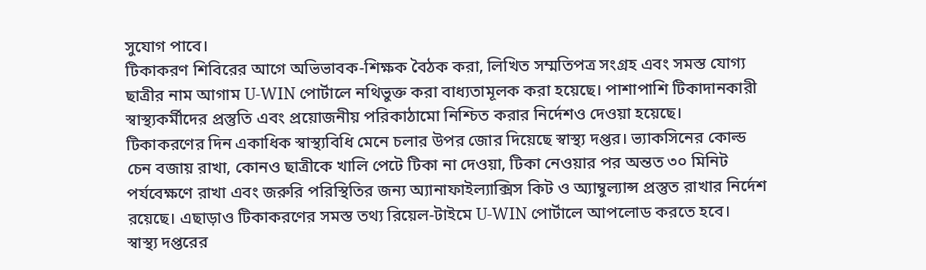সুযোগ পাবে।
টিকাকরণ শিবিরের আগে অভিভাবক-শিক্ষক বৈঠক করা, লিখিত সম্মতিপত্র সংগ্রহ এবং সমস্ত যোগ্য ছাত্রীর নাম আগাম U-WIN পোর্টালে নথিভুক্ত করা বাধ্যতামূলক করা হয়েছে। পাশাপাশি টিকাদানকারী স্বাস্থ্যকর্মীদের প্রস্তুতি এবং প্রয়োজনীয় পরিকাঠামো নিশ্চিত করার নির্দেশও দেওয়া হয়েছে।
টিকাকরণের দিন একাধিক স্বাস্থ্যবিধি মেনে চলার উপর জোর দিয়েছে স্বাস্থ্য দপ্তর। ভ্যাকসিনের কোল্ড চেন বজায় রাখা, কোনও ছাত্রীকে খালি পেটে টিকা না দেওয়া, টিকা নেওয়ার পর অন্তত ৩০ মিনিট পর্যবেক্ষণে রাখা এবং জরুরি পরিস্থিতির জন্য অ্যানাফাইল্যাক্সিস কিট ও অ্যাম্বুল্যান্স প্রস্তুত রাখার নির্দেশ রয়েছে। এছাড়াও টিকাকরণের সমস্ত তথ্য রিয়েল-টাইমে U-WIN পোর্টালে আপলোড করতে হবে।
স্বাস্থ্য দপ্তরের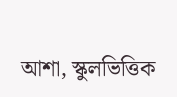আশা, স্কুলভিত্তিক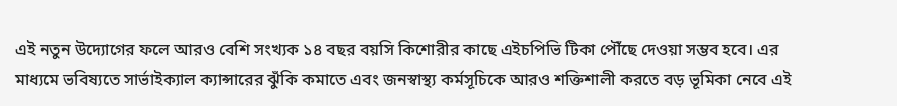এই নতুন উদ্যোগের ফলে আরও বেশি সংখ্যক ১৪ বছর বয়সি কিশোরীর কাছে এইচপিভি টিকা পৌঁছে দেওয়া সম্ভব হবে। এর মাধ্যমে ভবিষ্যতে সার্ভাইক্যাল ক্যান্সারের ঝুঁকি কমাতে এবং জনস্বাস্থ্য কর্মসূচিকে আরও শক্তিশালী করতে বড় ভূমিকা নেবে এই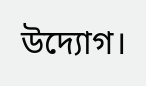উদ্যোগ।